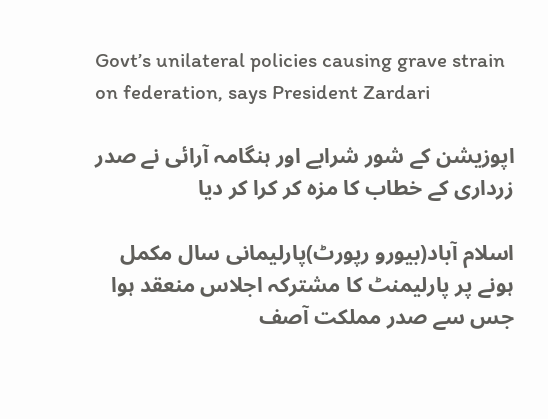Govt’s unilateral policies causing grave strain on federation, says President Zardari

اپوزیشن کے شور شرابے اور ہنگامہ آرائی نے صدر زرداری کے خطاب کا مزہ کر کرا کر دیا

اسلام آباد(بیورو رپورٹ)پارلیمانی سال مکمل ہونے پر پارلیمنٹ کا مشترکہ اجلاس منعقد ہوا جس سے صدر مملکت آصف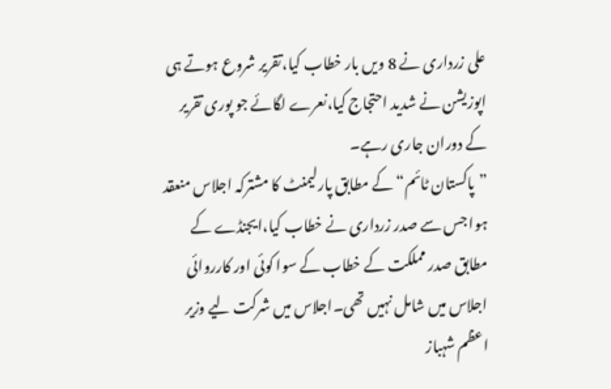علی زرداری نے 8 ویں بار خطاب کیا،تقریر شروع ہوتے ہی اپوزیشن نے شدید احتجاج کیا،نعرے لگائے جو پوری تقریر کے دوران جاری رہے۔
”پاکستان ٹائم“کے مطابق پارلیمنٹ کا مشترکہ اجلاس منعقد ہوا جس سے صدر زرداری نے خطاب کیا،ایجنڈے کے مطابق صدر مملکت کے خطاب کے سوا کوئی اور کارروائی اجلاس میں شامل نہیں تھی۔اجلاس میں شرکت لیے وزیر اعظم شہباز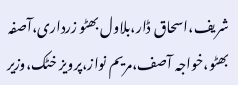شریف،اسحاق ڈار،بلاول بھٹو زرداری،آصفہ بھٹو،خواجہ آصف،مریم نواز،پرویز خٹک،وزیر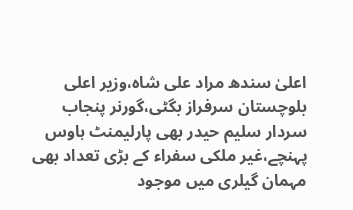اعلیٰ سندھ مراد علی شاہ،وزیر اعلی بلوچستان سرفراز بگٹی،گورنر پنجاب سردار سلیم حیدر بھی پارلیمنٹ ہاوس پہنچے،غیر ملکی سفراء کے بڑی تعداد بھی مہمان گیلری میں موجود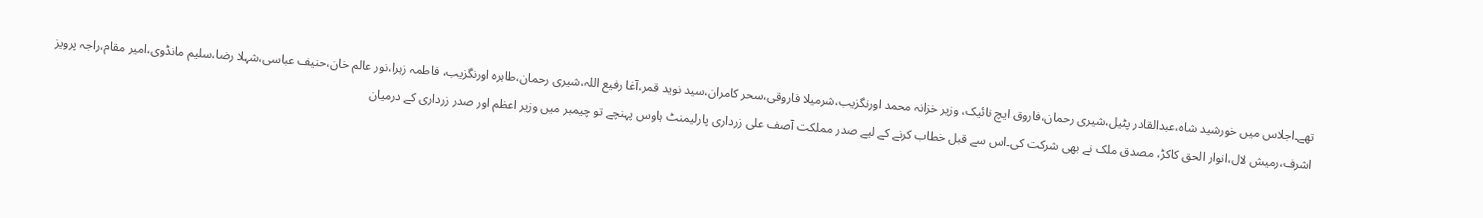تھے۔اجلاس میں خورشید شاہ،عبدالقادر پٹیل،شیری رحمان،فاروق ایچ نائیک، وزیر خزانہ محمد اورنگزیب،شرمیلا فاروقی،سحر کامران،سید نوید قمر،آغا رفیع اللہ،شیری رحمان،طاہرہ اورنگزیب، فاطمہ زہرا،نور عالم خان،حنیف عباسی،شہلا رضا،سلیم مانڈوی،امیر مقام،راجہ پرویز اشرف،رمیش لال،انوار الحق کاکڑ، مصدق ملک نے بھی شرکت کی۔اس سے قبل خطاب کرنے کے لیے صدر مملکت آصف علی زرداری پارلیمنٹ ہاوس پہنچے تو چیمبر میں وزیر اعظم اور صدر زرداری کے درمیان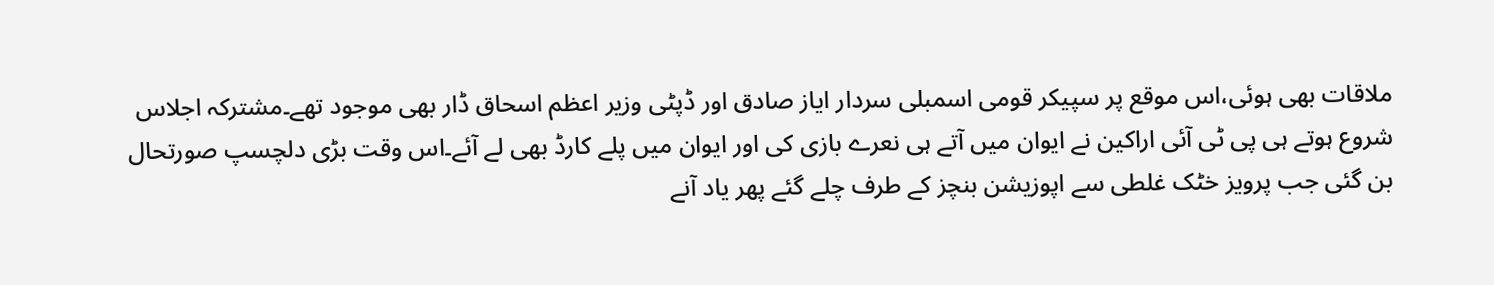ملاقات بھی ہوئی،اس موقع پر سپیکر قومی اسمبلی سردار ایاز صادق اور ڈپٹی وزیر اعظم اسحاق ڈار بھی موجود تھے۔مشترکہ اجلاس شروع ہوتے ہی پی ٹی آئی اراکین نے ایوان میں آتے ہی نعرے بازی کی اور ایوان میں پلے کارڈ بھی لے آئے۔اس وقت بڑی دلچسپ صورتحال بن گئی جب پرویز خٹک غلطی سے اپوزیشن بنچز کے طرف چلے گئے پھر یاد آنے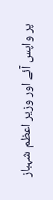پر واپس آئے اور وزیر اعظم شہباز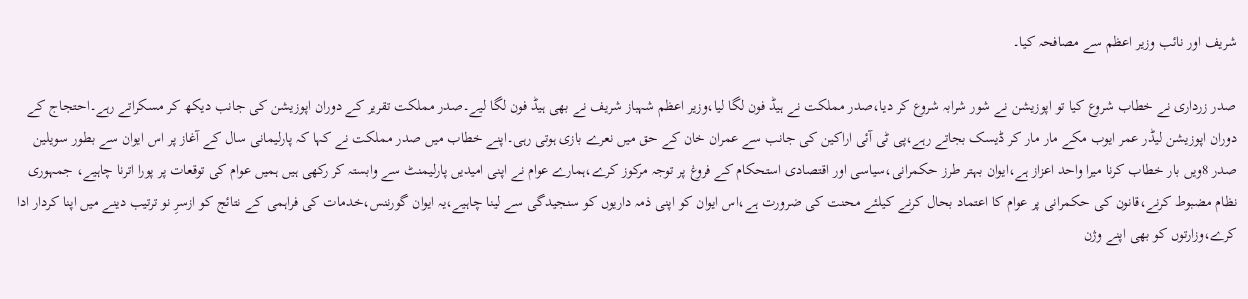شریف اور نائب وزیر اعظم سے مصافحہ کیا۔

صدر زرداری نے خطاب شروع کیا تو اپوزیشن نے شور شرابہ شروع کر دیا،صدر مملکت نے ہیڈ فون لگا لیا،وزیر اعظم شہباز شریف نے بھی ہیڈ فون لگا لیے۔صدر مملکت تقریر کے دوران اپوزیشن کی جانب دیکھ کر مسکراتے رہے۔احتجاج کے دوران اپوزیشن لیڈر عمر ایوب مکے مار مار کر ڈیسک بجاتے رہے،پی ٹی آئی اراکین کی جانب سے عمران خان کے حق میں نعرے بازی ہوتی رہی۔اپنے خطاب میں صدر مملکت نے کہا کہ پارلیمانی سال کے آغاز پر اس ایوان سے بطور سویلین صدر 8ویں بار خطاب کرنا میرا واحد اعزاز ہے،ایوان بہتر طرز حکمرانی،سیاسی اور اقتصادی استحکام کے فروغ پر توجہ مرکوز کرے،ہمارے عوام نے اپنی امیدیں پارلیمنٹ سے وابستہ کر رکھی ہیں ہمیں عوام کی توقعات پر پورا اترنا چاہیے، جمہوری نظام مضبوط کرنے،قانون کی حکمرانی پر عوام کا اعتماد بحال کرنے کیلئے محنت کی ضرورت ہے،اس ایوان کو اپنی ذمہ داریوں کو سنجیدگی سے لینا چاہیے،یہ ایوان گورننس،خدمات کی فراہمی کے نتائج کو ازسرِ نو ترتیب دینے میں اپنا کردار ادا کرے،وزارتوں کو بھی اپنے وژن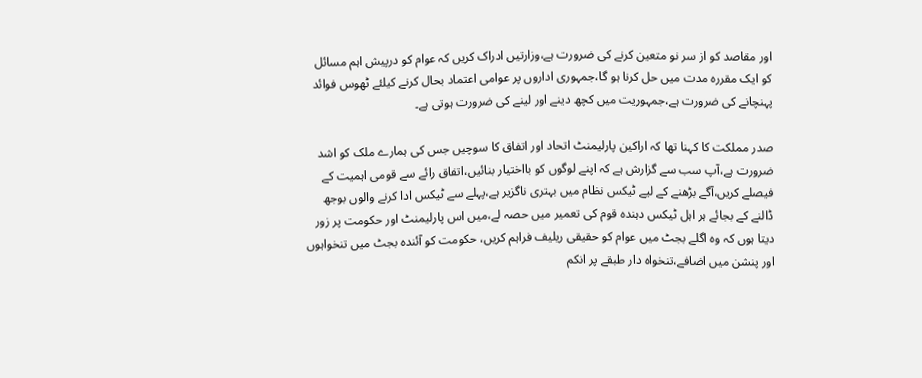اور مقاصد کو از سر نو متعین کرنے کی ضرورت ہے،وزارتیں ادراک کریں کہ عوام کو درپیش اہم مسائل کو ایک مقررہ مدت میں حل کرنا ہو گا،جمہوری اداروں پر عوامی اعتماد بحال کرنے کیلئے ٹھوس فوائد پہنچانے کی ضرورت ہے،جمہوریت میں کچھ دینے اور لینے کی ضرورت ہوتی ہے۔

صدر مملکت کا کہنا تھا کہ اراکین پارلیمنٹ اتحاد اور اتفاق کا سوچیں جس کی ہمارے ملک کو اشد ضرورت ہے،آپ سب سے گزارش ہے کہ اپنے لوگوں کو بااختیار بنائیں،اتفاق رائے سے قومی اہمیت کے فیصلے کریں،آگے بڑھنے کے لیے ٹیکس نظام میں بہتری ناگزیر ہے،پہلے سے ٹیکس ادا کرنے والوں بوجھ ڈالنے کے بجائے ہر اہل ٹیکس دہندہ قوم کی تعمیر میں حصہ لے،میں اس پارلیمنٹ اور حکومت پر زور دیتا ہوں کہ وہ اگلے بجٹ میں عوام کو حقیقی ریلیف فراہم کریں، حکومت کو آئندہ بجٹ میں تنخواہوں اور پنشن میں اضافے،تنخواہ دار طبقے پر انکم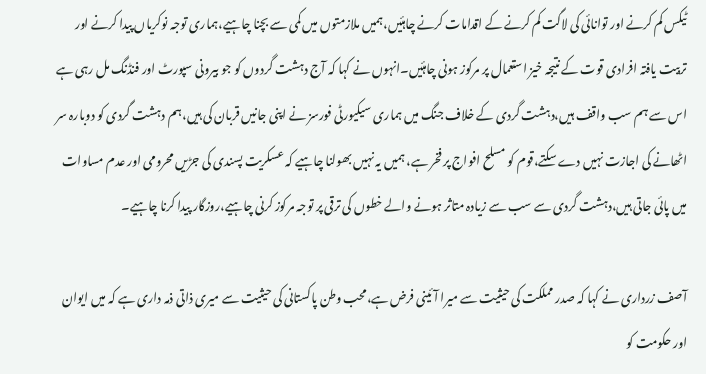ٹیکس کم کرنے اور توانائی کی لاگت کم کرنے کے اقدامات کرنے چاہئیں،ہمیں ملازمتوں میں کمی سے بچنا چاہیے،ہماری توجہ نوکریاں پیدا کرنے اور تربیت یافتہ افرادی قوت کے نتیجہ خیز استعمال پر مرکوز ہونی چاہئیں۔انہوں نے کہا کہ آج دہشت گردوں کو جو بیرونی سپورٹ اور فنڈنگ مل رہی ہے اس سے ہم سب واقف ہیں،دہشت گردی کے خلاف جنگ میں ہماری سیکیورٹی فورسز نے اپنی جانیں قربان کی ہیں،ہم دہشت گردی کو دوبارہ سر اٹھانے کی اجازت نہیں دے سکتے،قوم کو مسلح افواج پر فخر ہے، ہمیں یہ نہیں بھولنا چاہیے کہ عسکریت پسندی کی جڑیں محرومی اور عدم مساوات میں پائی جاتی ہیں،دہشت گردی سے سب سے زیادہ متاثر ہونے والے خطوں کی ترقی پر توجہ مرکوز کرنی چاہیے،روزگار پیدا کرنا چاہیے۔

آصف زرداری نے کہا کہ صدر مملکت کی حیثیت سے میرا آئینی فرض ہے،محب وطن پاکستانی کی حیثیت سے میری ذاتی ذمہ داری ہے کہ میں ایوان اور حکومت کو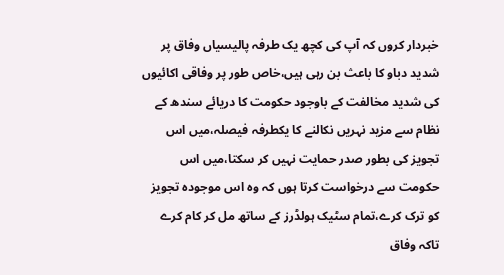خبردار کروں کہ آپ کی کچھ یک طرفہ پالیسیاں وفاق پر شدید دباو کا باعث بن رہی ہیں،خاص طور پر وفاقی اکائیوں کی شدید مخالفت کے باوجود حکومت کا دریائے سندھ کے نظام سے مزید نہریں نکالنے کا یکطرفہ فیصلہ،میں اس تجویز کی بطور صدر حمایت نہیں کر سکتا،میں اس حکومت سے درخواست کرتا ہوں کہ وہ اس موجودہ تجویز کو ترک کرے،تمام سٹیک ہولڈرز کے ساتھ مل کر کام کرے تاکہ وفاق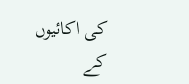کی اکائیوں کے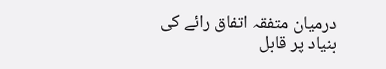درمیان متفقہ اتفاق رائے کی بنیاد پر قابل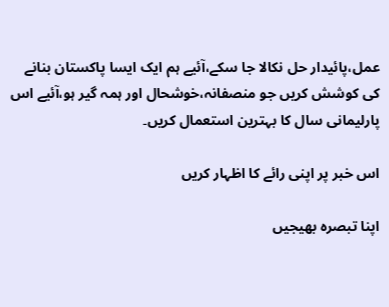عمل،پائیدار حل نکالا جا سکے،آئیے ہم ایک ایسا پاکستان بنانے کی کوشش کریں جو منصفانہ،خوشحال اور ہمہ گیر ہو،آئیے اس پارلیمانی سال کا بہترین استعمال کریں۔

اس خبر پر اپنی رائے کا اظہار کریں

اپنا تبصرہ بھیجیں